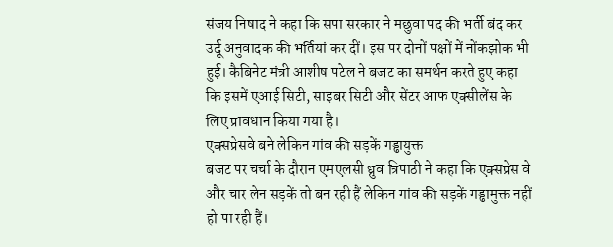संजय निषाद ने कहा कि सपा सरकार ने मछुवा पद की भर्ती बंद कर उर्दू अनुवादक की भर्तियां कर दीं। इस पर दोनों पक्षों में नोंकझोक भी हुई। कैबिनेट मंत्री आशीष पटेल ने बजट का समर्थन करते हुए कहा कि इसमें एआई सिटी, साइबर सिटी और सेंटर आफ एक्सीलेंस के लिए प्रावधान किया गया है।
एक्सप्रेसवे बने लेकिन गांव की सड़कें गड्ढायुक्त
बजट पर चर्चा के दौरान एमएलसी ध्रुव त्रिपाठी ने कहा कि एक्सप्रेस वे और चार लेन सड़कें तो बन रही हैं लेकिन गांव की सड़कें गड्ढामुक्त नहीं हो पा रही हैं।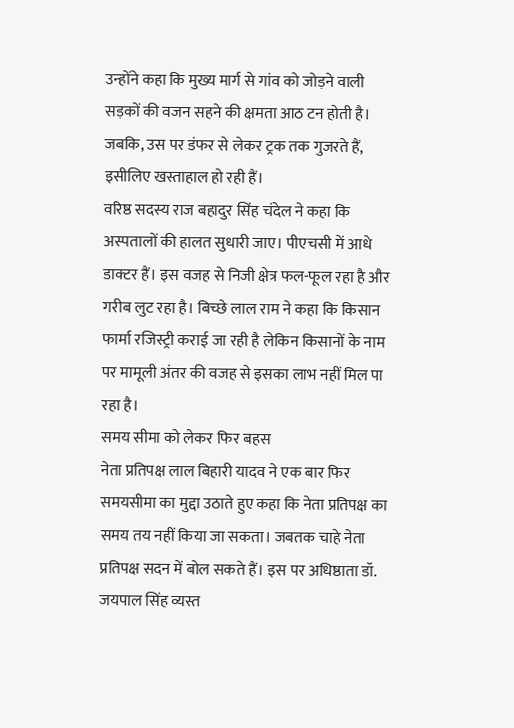उन्होंने कहा कि मुख्य मार्ग से गांव को जोड़ने वाली सड़कों की वजन सहने की क्षमता आठ टन होती है। जबकि, उस पर डंफर से लेकर ट्रक तक गुजरते हैं, इसीलिए खस्ताहाल हो रही हैं।
वरिष्ठ सदस्य राज बहादुर सिंह चंदेल ने कहा कि अस्पतालों की हालत सुधारी जाए। पीएचसी में आधे डाक्टर हैं। इस वजह से निजी क्षेत्र फल-फूल रहा है और गरीब लुट रहा है। बिच्छे लाल राम ने कहा कि किसान फार्मा रजिस्ट्री कराई जा रही है लेकिन किसानों के नाम पर मामूली अंतर की वजह से इसका लाभ नहीं मिल पा रहा है।
समय सीमा को लेकर फिर बहस
नेता प्रतिपक्ष लाल बिहारी यादव ने एक बार फिर समयसीमा का मुद्दा उठाते हुए कहा कि नेता प्रतिपक्ष का समय तय नहीं किया जा सकता। जबतक चाहे नेता प्रतिपक्ष सदन में बोल सकते हैं। इस पर अधिष्ठाता डॉ. जयपाल सिंह व्यस्त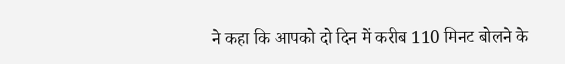ने कहा कि आपको दो दिन में करीब 110 मिनट बोलने के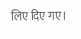लिए दिए गए।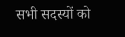सभी सदस्यों को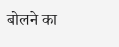बोलने का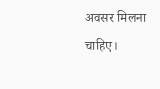अवसर मिलना चाहिए।